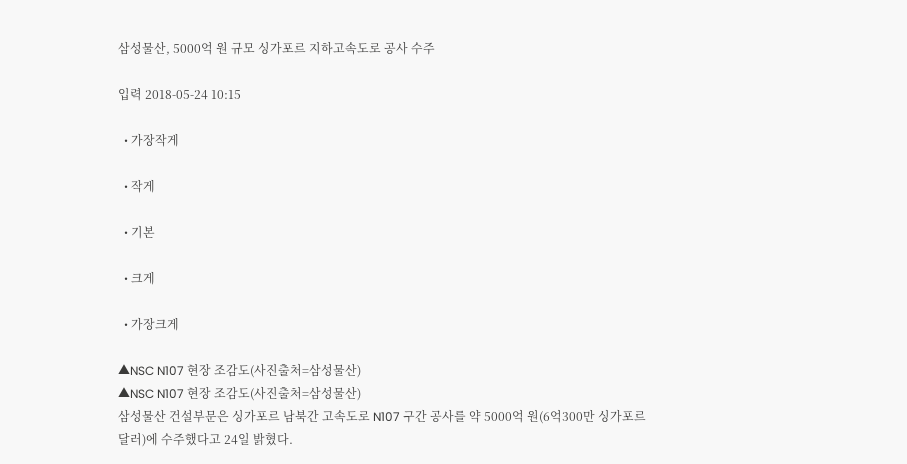삼성물산, 5000억 원 규모 싱가포르 지하고속도로 공사 수주

입력 2018-05-24 10:15

  • 가장작게

  • 작게

  • 기본

  • 크게

  • 가장크게

▲NSC N107 현장 조감도(사진출처=삼성물산)
▲NSC N107 현장 조감도(사진출처=삼성물산)
삼성물산 건설부문은 싱가포르 남북간 고속도로 N107 구간 공사를 약 5000억 원(6억300만 싱가포르달러)에 수주했다고 24일 밝혔다.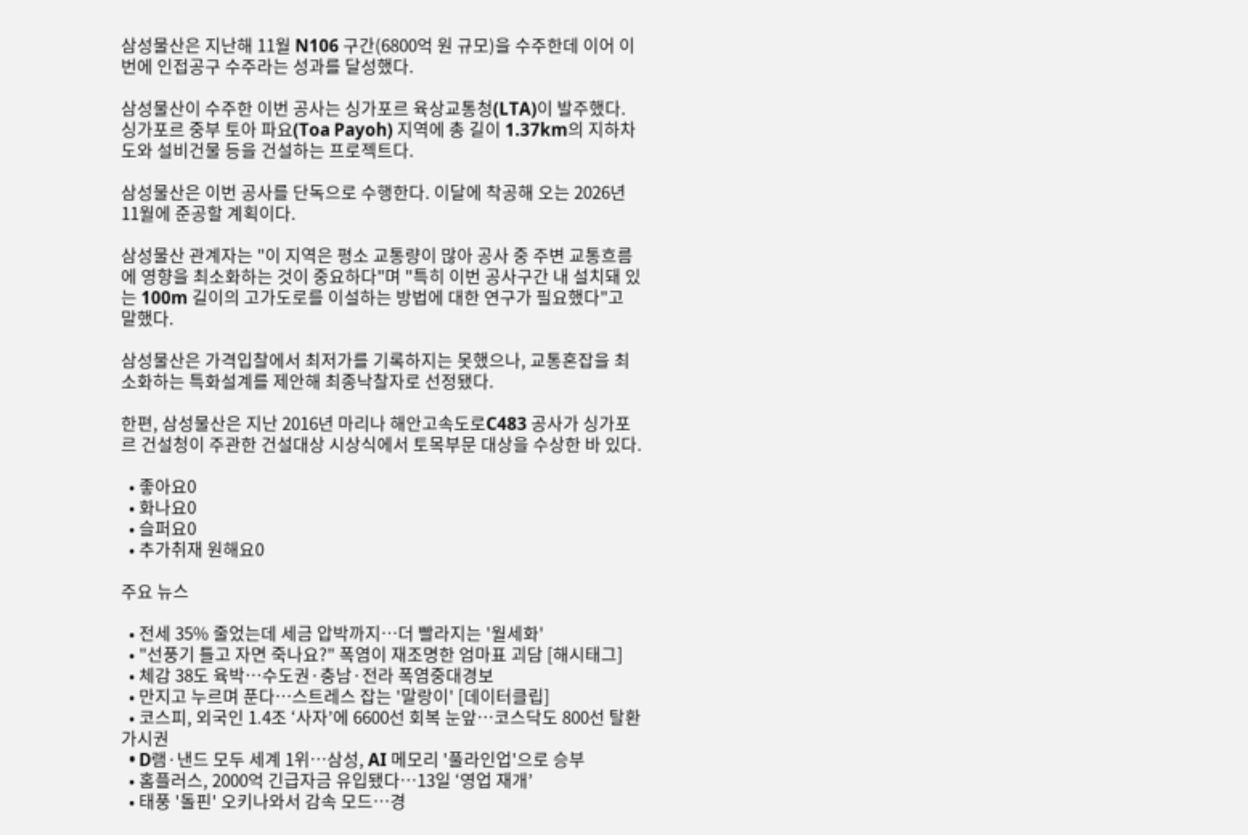삼성물산은 지난해 11월 N106 구간(6800억 원 규모)을 수주한데 이어 이번에 인접공구 수주라는 성과를 달성했다.

삼성물산이 수주한 이번 공사는 싱가포르 육상교통청(LTA)이 발주했다. 싱가포르 중부 토아 파요(Toa Payoh) 지역에 총 길이 1.37km의 지하차도와 설비건물 등을 건설하는 프로젝트다.

삼성물산은 이번 공사를 단독으로 수행한다. 이달에 착공해 오는 2026년 11월에 준공할 계획이다.

삼성물산 관계자는 "이 지역은 평소 교통량이 많아 공사 중 주변 교통흐름에 영향을 최소화하는 것이 중요하다"며 "특히 이번 공사구간 내 설치돼 있는 100m 길이의 고가도로를 이설하는 방법에 대한 연구가 필요했다"고 말했다.

삼성물산은 가격입찰에서 최저가를 기록하지는 못했으나, 교통혼잡을 최소화하는 특화설계를 제안해 최종낙찰자로 선정됐다.

한편, 삼성물산은 지난 2016년 마리나 해안고속도로C483 공사가 싱가포르 건설청이 주관한 건설대상 시상식에서 토목부문 대상을 수상한 바 있다.

  • 좋아요0
  • 화나요0
  • 슬퍼요0
  • 추가취재 원해요0

주요 뉴스

  • 전세 35% 줄었는데 세금 압박까지⋯더 빨라지는 '월세화'
  • "선풍기 틀고 자면 죽나요?" 폭염이 재조명한 엄마표 괴담 [해시태그]
  • 체감 38도 육박…수도권·충남·전라 폭염중대경보
  • 만지고 누르며 푼다…스트레스 잡는 '말랑이' [데이터클립]
  • 코스피, 외국인 1.4조 ‘사자’에 6600선 회복 눈앞…코스닥도 800선 탈환 가시권
  • D램·낸드 모두 세계 1위…삼성, AI 메모리 '풀라인업'으로 승부
  • 홈플러스, 2000억 긴급자금 유입됐다…13일 ‘영업 재개’
  • 태풍 '돌핀' 오키나와서 감속 모드…경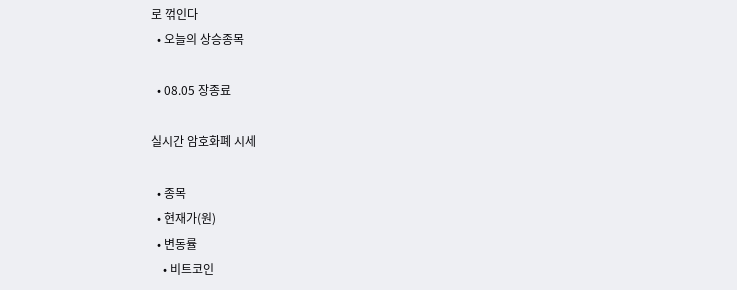로 꺾인다
  • 오늘의 상승종목

  • 08.05 장종료

실시간 암호화폐 시세

  • 종목
  • 현재가(원)
  • 변동률
    • 비트코인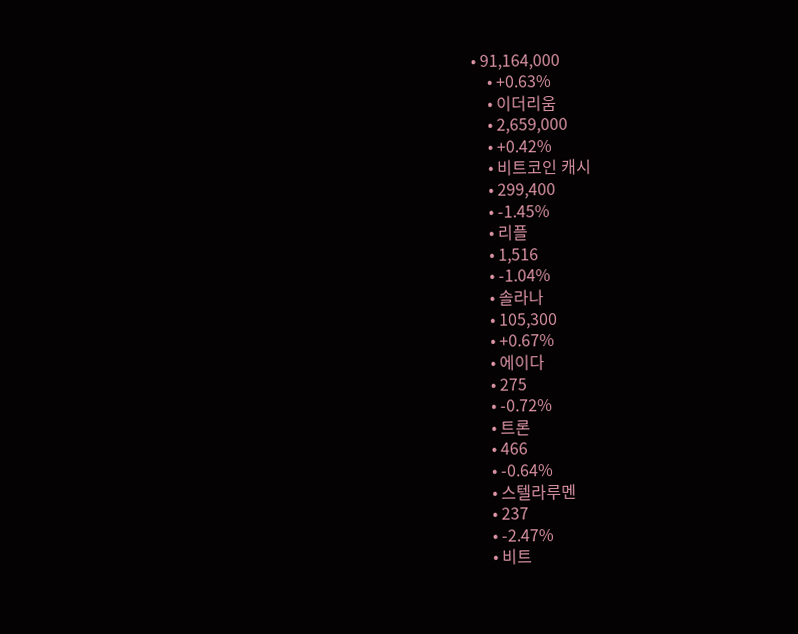• 91,164,000
    • +0.63%
    • 이더리움
    • 2,659,000
    • +0.42%
    • 비트코인 캐시
    • 299,400
    • -1.45%
    • 리플
    • 1,516
    • -1.04%
    • 솔라나
    • 105,300
    • +0.67%
    • 에이다
    • 275
    • -0.72%
    • 트론
    • 466
    • -0.64%
    • 스텔라루멘
    • 237
    • -2.47%
    • 비트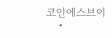코인에스브이
    •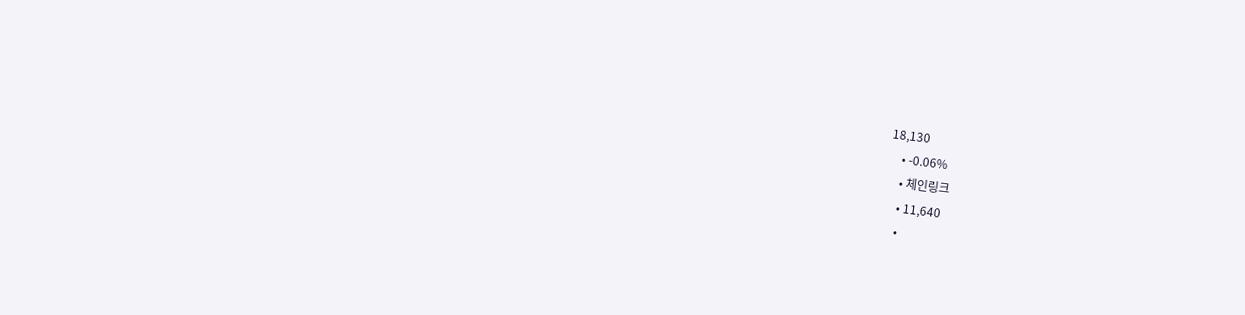18,130
    • -0.06%
    • 체인링크
    • 11,640
    •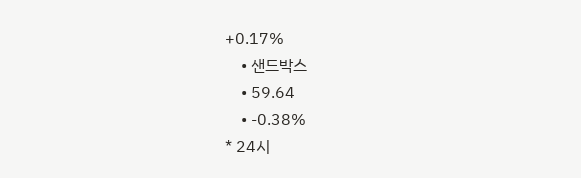+0.17%
    • 샌드박스
    • 59.64
    • -0.38%
* 24시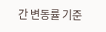간 변동률 기준